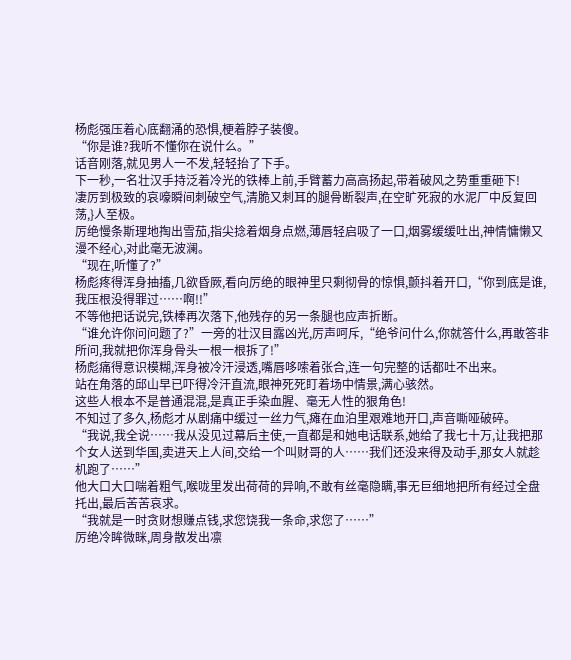杨彪强压着心底翻涌的恐惧,梗着脖子装傻。
“你是谁?我听不懂你在说什么。”
话音刚落,就见男人一不发,轻轻抬了下手。
下一秒,一名壮汉手持泛着冷光的铁棒上前,手臂蓄力高高扬起,带着破风之势重重砸下!
凄厉到极致的哀嚎瞬间刺破空气,清脆又刺耳的腿骨断裂声,在空旷死寂的水泥厂中反复回荡,}人至极。
厉绝慢条斯理地掏出雪茄,指尖捻着烟身点燃,薄唇轻启吸了一口,烟雾缓缓吐出,神情慵懒又漫不经心,对此毫无波澜。
“现在,听懂了?”
杨彪疼得浑身抽搐,几欲昏厥,看向厉绝的眼神里只剩彻骨的惊惧,颤抖着开口,“你到底是谁,我压根没得罪过……啊!!”
不等他把话说完,铁棒再次落下,他残存的另一条腿也应声折断。
“谁允许你问问题了?”一旁的壮汉目露凶光,厉声呵斥,“绝爷问什么,你就答什么,再敢答非所问,我就把你浑身骨头一根一根拆了!”
杨彪痛得意识模糊,浑身被冷汗浸透,嘴唇哆嗦着张合,连一句完整的话都吐不出来。
站在角落的邱山早已吓得冷汗直流,眼神死死盯着场中情景,满心骇然。
这些人根本不是普通混混,是真正手染血腥、毫无人性的狠角色!
不知过了多久,杨彪才从剧痛中缓过一丝力气,瘫在血泊里艰难地开口,声音嘶哑破碎。
“我说,我全说……我从没见过幕后主使,一直都是和她电话联系,她给了我七十万,让我把那个女人送到华国,卖进天上人间,交给一个叫财哥的人……我们还没来得及动手,那女人就趁机跑了……”
他大口大口喘着粗气,喉咙里发出荷荷的异响,不敢有丝毫隐瞒,事无巨细地把所有经过全盘托出,最后苦苦哀求。
“我就是一时贪财想赚点钱,求您饶我一条命,求您了……”
厉绝冷眸微眯,周身散发出凛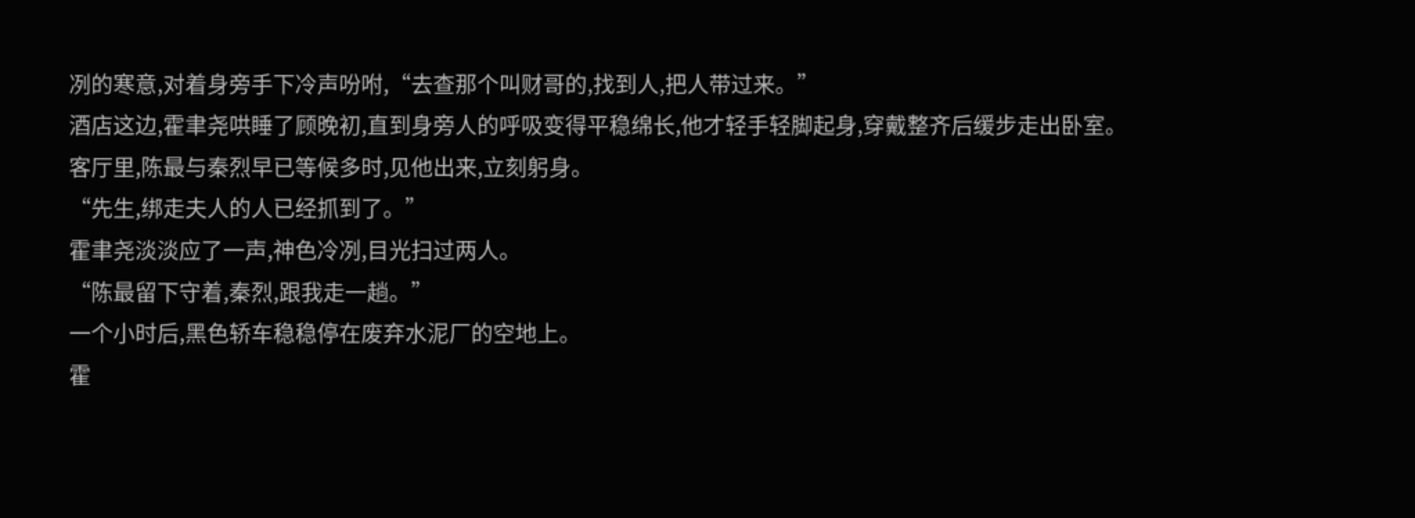冽的寒意,对着身旁手下冷声吩咐,“去查那个叫财哥的,找到人,把人带过来。”
酒店这边,霍聿尧哄睡了顾晚初,直到身旁人的呼吸变得平稳绵长,他才轻手轻脚起身,穿戴整齐后缓步走出卧室。
客厅里,陈最与秦烈早已等候多时,见他出来,立刻躬身。
“先生,绑走夫人的人已经抓到了。”
霍聿尧淡淡应了一声,神色冷冽,目光扫过两人。
“陈最留下守着,秦烈,跟我走一趟。”
一个小时后,黑色轿车稳稳停在废弃水泥厂的空地上。
霍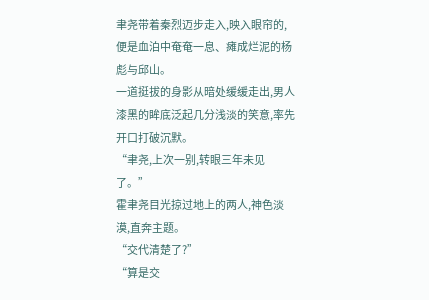聿尧带着秦烈迈步走入,映入眼帘的,便是血泊中奄奄一息、瘫成烂泥的杨彪与邱山。
一道挺拔的身影从暗处缓缓走出,男人漆黑的眸底泛起几分浅淡的笑意,率先开口打破沉默。
“聿尧,上次一别,转眼三年未见了。”
霍聿尧目光掠过地上的两人,神色淡漠,直奔主题。
“交代清楚了?”
“算是交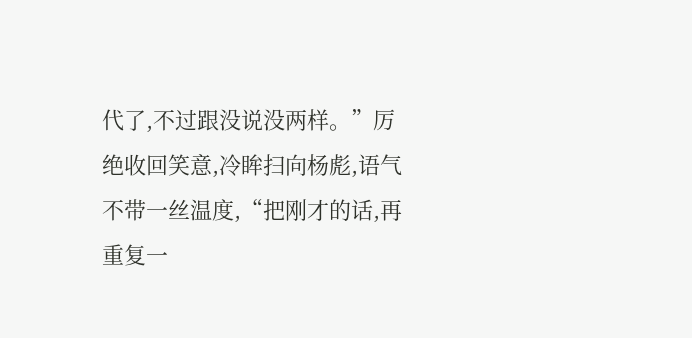代了,不过跟没说没两样。”厉绝收回笑意,冷眸扫向杨彪,语气不带一丝温度,“把刚才的话,再重复一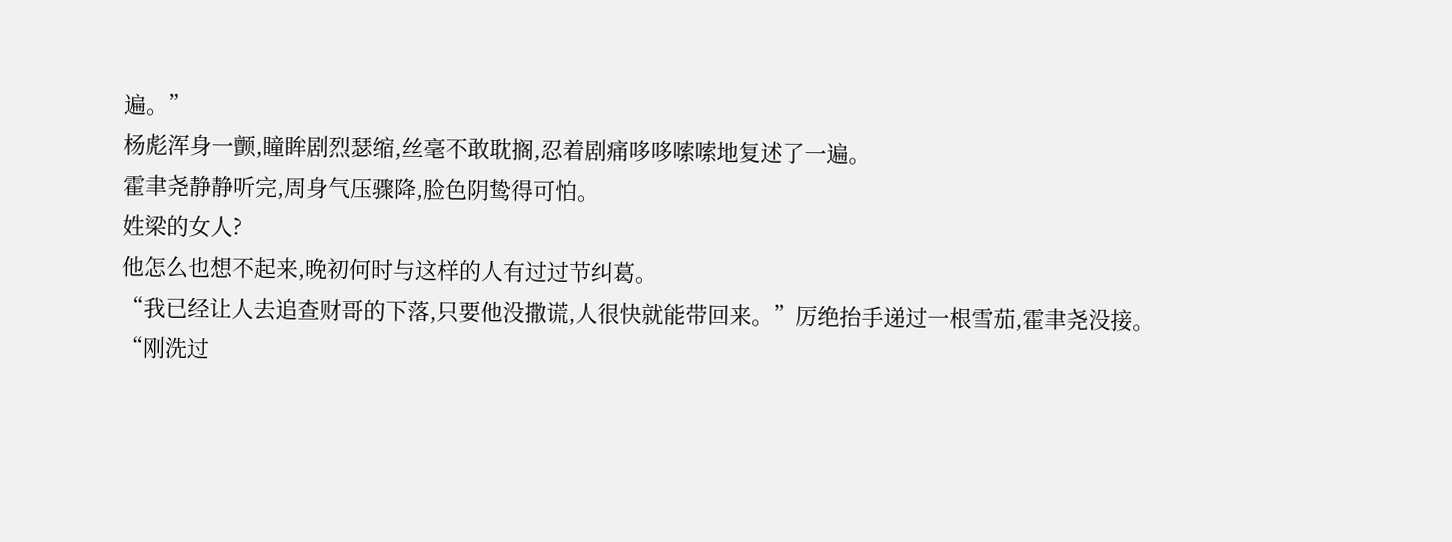遍。”
杨彪浑身一颤,瞳眸剧烈瑟缩,丝毫不敢耽搁,忍着剧痛哆哆嗦嗦地复述了一遍。
霍聿尧静静听完,周身气压骤降,脸色阴鸷得可怕。
姓梁的女人?
他怎么也想不起来,晚初何时与这样的人有过过节纠葛。
“我已经让人去追查财哥的下落,只要他没撒谎,人很快就能带回来。”厉绝抬手递过一根雪茄,霍聿尧没接。
“刚洗过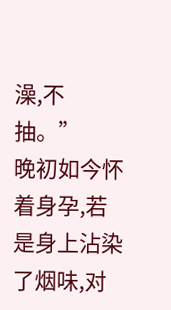澡,不抽。”
晚初如今怀着身孕,若是身上沾染了烟味,对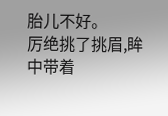胎儿不好。
厉绝挑了挑眉,眸中带着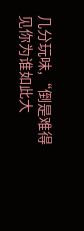几分玩味,“倒是难得见你为谁如此大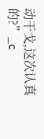动干戈,这次认真的?”_c